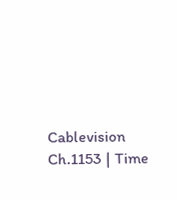Cablevision Ch.1153 | Time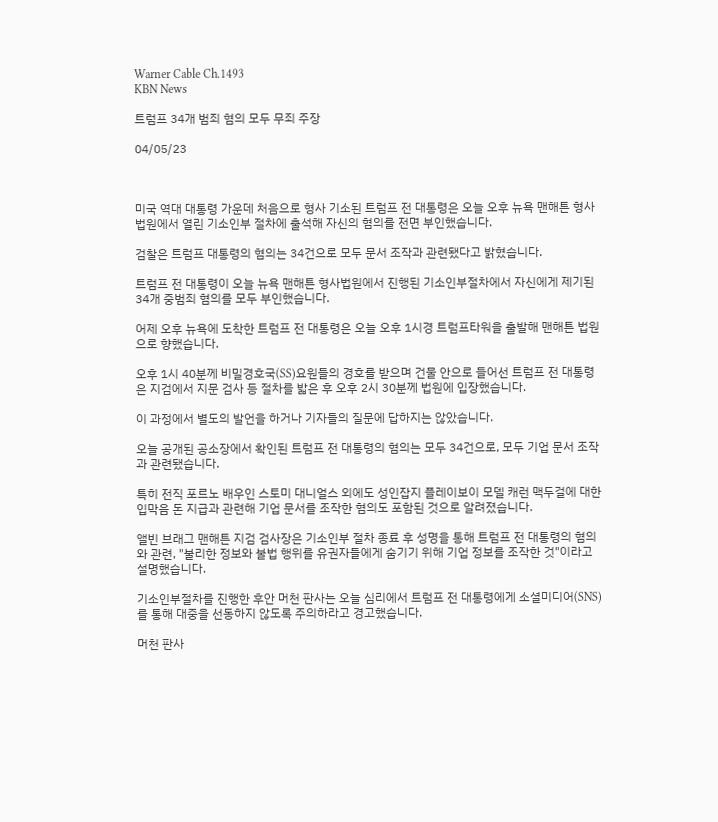Warner Cable Ch.1493
KBN News

트럼프 34개 범죄 혐의 모두 무죄 주장

04/05/23



미국 역대 대통령 가운데 처음으로 형사 기소된 트럼프 전 대통령은 오늘 오후 뉴욕 맨해튼 형사법원에서 열린 기소인부 절차에 출석해 자신의 혐의를 전면 부인했습니다.

검찰은 트럼프 대통령의 혐의는 34건으로 모두 문서 조작과 관련됐다고 밝혔습니다.

트럼프 전 대통령이 오늘 뉴욕 맨해튼 형사법원에서 진행된 기소인부절차에서 자신에게 제기된 34개 중범죄 혐의를 모두 부인했습니다.

어제 오후 뉴욕에 도착한 트럼프 전 대통령은 오늘 오후 1시경 트럼프타워을 출발해 맨해튼 법원으로 향했습니다.

오후 1시 40분께 비밀경호국(SS)요원들의 경호를 받으며 건물 안으로 들어선 트럼프 전 대통령은 지검에서 지문 검사 등 절차를 밟은 후 오후 2시 30분께 법원에 입장했습니다.

이 과정에서 별도의 발언을 하거나 기자들의 질문에 답하지는 않았습니다.

오늘 공개된 공소장에서 확인된 트럼프 전 대통령의 혐의는 모두 34건으로, 모두 기업 문서 조작과 관련됐습니다.

특히 전직 포르노 배우인 스토미 대니얼스 외에도 성인잡지 플레이보이 모델 캐런 맥두걸에 대한 입막음 돈 지급과 관련해 기업 문서를 조작한 혐의도 포함된 것으로 알려졌습니다.

앨빈 브래그 맨해튼 지검 검사장은 기소인부 절차 종료 후 성명을 통해 트럼프 전 대통령의 혐의와 관련, "불리한 정보와 불법 행위를 유권자들에게 숨기기 위해 기업 정보를 조작한 것"이라고 설명했습니다.

기소인부절차를 진행한 후안 머천 판사는 오늘 심리에서 트럼프 전 대통령에게 소셜미디어(SNS)를 통해 대중을 선동하지 않도록 주의하라고 경고했습니다.

머천 판사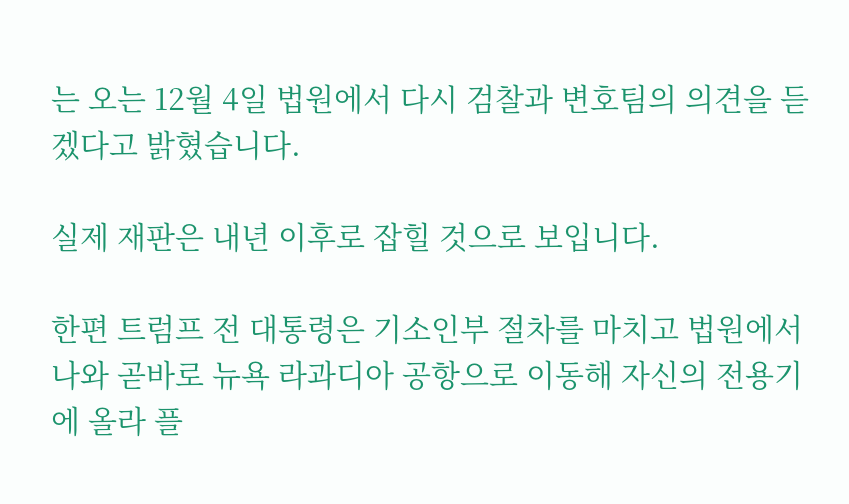는 오는 12월 4일 법원에서 다시 검찰과 변호팀의 의견을 듣겠다고 밝혔습니다.

실제 재판은 내년 이후로 잡힐 것으로 보입니다.

한편 트럼프 전 대통령은 기소인부 절차를 마치고 법원에서 나와 곧바로 뉴욕 라과디아 공항으로 이동해 자신의 전용기에 올라 플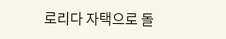로리다 자택으로 돌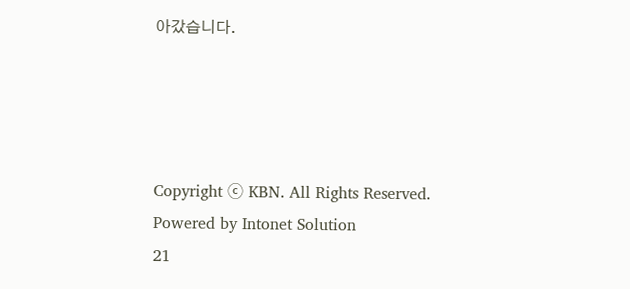아갔습니다.




Copyright ⓒ KBN. All Rights Reserved.
Powered by Intonet Solution
21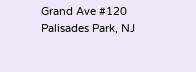Grand Ave #120
Palisades Park, NJ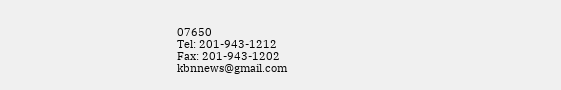07650
Tel: 201-943-1212
Fax: 201-943-1202
kbnnews@gmail.com